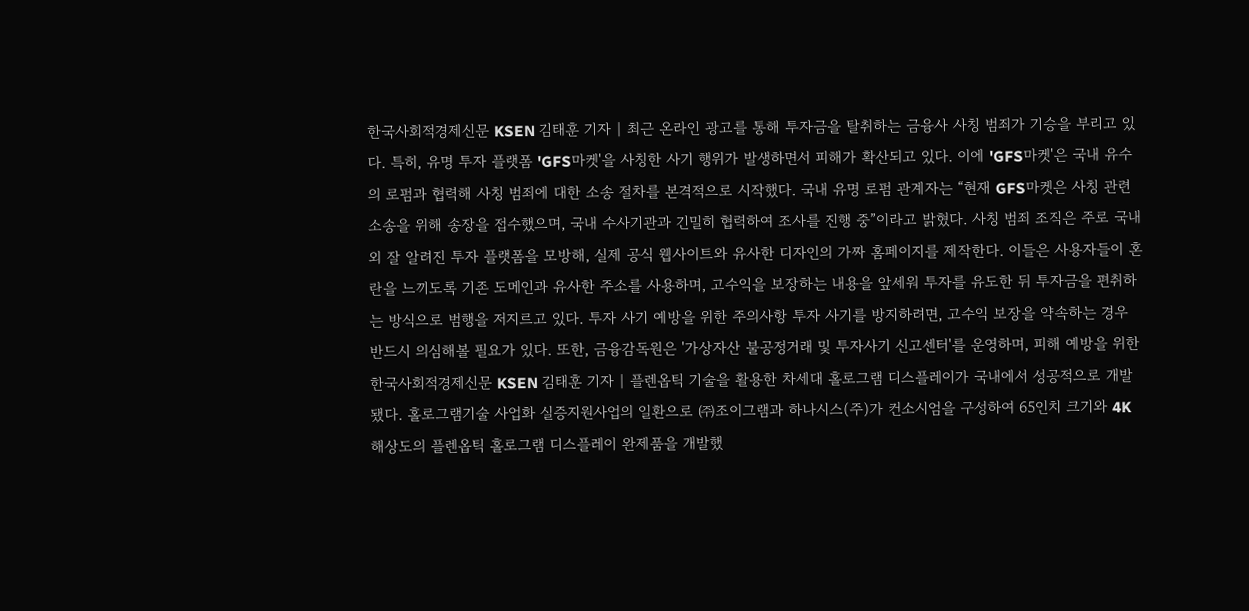한국사회적경제신문 KSEN 김태훈 기자 | 최근 온라인 광고를 통해 투자금을 탈취하는 금융사 사칭 범죄가 기승을 부리고 있다. 특히, 유명 투자 플랫폼 'GFS마켓'을 사칭한 사기 행위가 발생하면서 피해가 확산되고 있다. 이에 'GFS마켓'은 국내 유수의 로펌과 협력해 사칭 범죄에 대한 소송 절차를 본격적으로 시작했다. 국내 유명 로펌 관계자는 “현재 GFS마켓은 사칭 관련 소송을 위해 송장을 접수했으며, 국내 수사기관과 긴밀히 협력하여 조사를 진행 중”이라고 밝혔다. 사칭 범죄 조직은 주로 국내외 잘 알려진 투자 플랫폼을 모방해, 실제 공식 웹사이트와 유사한 디자인의 가짜 홈페이지를 제작한다. 이들은 사용자들이 혼란을 느끼도록 기존 도메인과 유사한 주소를 사용하며, 고수익을 보장하는 내용을 앞세워 투자를 유도한 뒤 투자금을 편취하는 방식으로 범행을 저지르고 있다. 투자 사기 예방을 위한 주의사항 투자 사기를 방지하려면, 고수익 보장을 약속하는 경우 반드시 의심해볼 필요가 있다. 또한, 금융감독원은 '가상자산 불공정거래 및 투자사기 신고센터'를 운영하며, 피해 예방을 위한
한국사회적경제신문 KSEN 김태훈 기자 | 플렌옵틱 기술을 활용한 차세대 홀로그램 디스플레이가 국내에서 성공적으로 개발됐다. 홀로그램기술 사업화 실증지원사업의 일환으로 ㈜조이그램과 하나시스(주)가 컨소시엄을 구성하여 65인치 크기와 4K 해상도의 플렌옵틱 홀로그램 디스플레이 완제품을 개발했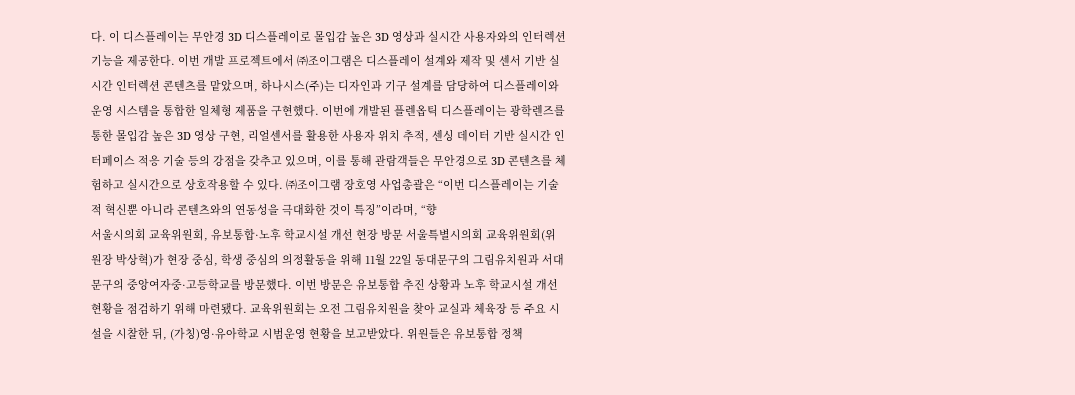다. 이 디스플레이는 무안경 3D 디스플레이로 몰입감 높은 3D 영상과 실시간 사용자와의 인터렉션 기능을 제공한다. 이번 개발 프로젝트에서 ㈜조이그램은 디스플레이 설계와 제작 및 센서 기반 실시간 인터렉션 콘텐츠를 맡았으며, 하나시스(주)는 디자인과 기구 설계를 담당하여 디스플레이와 운영 시스템을 통합한 일체형 제품을 구현했다. 이번에 개발된 플렌옵틱 디스플레이는 광학렌즈를 통한 몰입감 높은 3D 영상 구현, 리얼센서를 활용한 사용자 위치 추적, 센싱 데이터 기반 실시간 인터페이스 적응 기술 등의 강점을 갖추고 있으며, 이를 통해 관람객들은 무안경으로 3D 콘텐츠를 체험하고 실시간으로 상호작용할 수 있다. ㈜조이그램 장호영 사업총괄은 “이번 디스플레이는 기술적 혁신뿐 아니라 콘텐츠와의 연동성을 극대화한 것이 특징”이라며, “향
서울시의회 교육위원회, 유보통합·노후 학교시설 개선 현장 방문 서울특별시의회 교육위원회(위원장 박상혁)가 현장 중심, 학생 중심의 의정활동을 위해 11월 22일 동대문구의 그림유치원과 서대문구의 중앙여자중·고등학교를 방문했다. 이번 방문은 유보통합 추진 상황과 노후 학교시설 개선 현황을 점검하기 위해 마련됐다. 교육위원회는 오전 그림유치원을 찾아 교실과 체육장 등 주요 시설을 시찰한 뒤, (가칭)영·유아학교 시범운영 현황을 보고받았다. 위원들은 유보통합 정책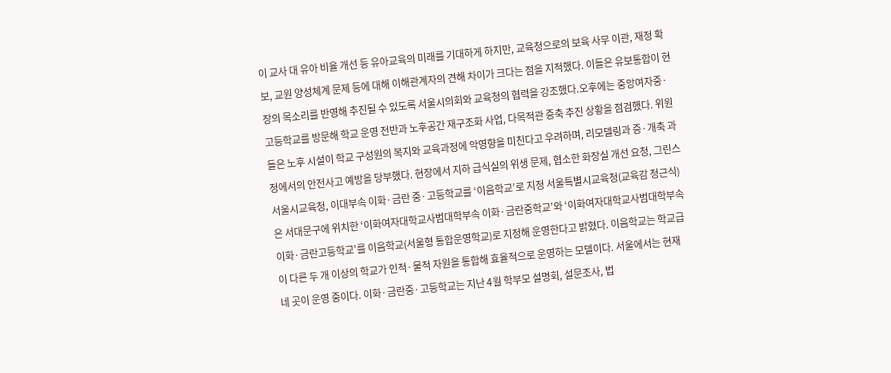이 교사 대 유아 비율 개선 등 유아교육의 미래를 기대하게 하지만, 교육청으로의 보육 사무 이관, 재정 확보, 교원 양성체계 문제 등에 대해 이해관계자의 견해 차이가 크다는 점을 지적했다. 이들은 유보통합이 현장의 목소리를 반영해 추진될 수 있도록 서울시의회와 교육청의 협력을 강조했다.오후에는 중앙여자중·고등학교를 방문해 학교 운영 전반과 노후공간 재구조화 사업, 다목적관 증축 추진 상황을 점검했다. 위원들은 노후 시설이 학교 구성원의 복지와 교육과정에 악영향을 미친다고 우려하며, 리모델링과 증·개축 과정에서의 안전사고 예방을 당부했다. 현장에서 지하 급식실의 위생 문제, 협소한 화장실 개선 요청, 그린스
서울시교육청, 이대부속 이화·금란 중·고등학교를 ‘이음학교’로 지정 서울특별시교육청(교육감 정근식)은 서대문구에 위치한 ‘이화여자대학교사범대학부속 이화·금란중학교’와 ‘이화여자대학교사범대학부속 이화·금란고등학교’를 이음학교(서울형 통합운영학교)로 지정해 운영한다고 밝혔다. 이음학교는 학교급이 다른 두 개 이상의 학교가 인적·물적 자원을 통합해 효율적으로 운영하는 모델이다. 서울에서는 현재 네 곳이 운영 중이다. 이화·금란중·고등학교는 지난 4월 학부모 설명회, 설문조사, 법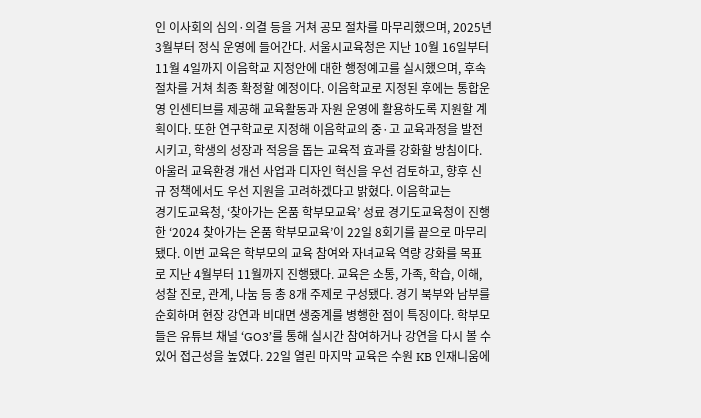인 이사회의 심의·의결 등을 거쳐 공모 절차를 마무리했으며, 2025년 3월부터 정식 운영에 들어간다. 서울시교육청은 지난 10월 16일부터 11월 4일까지 이음학교 지정안에 대한 행정예고를 실시했으며, 후속 절차를 거쳐 최종 확정할 예정이다. 이음학교로 지정된 후에는 통합운영 인센티브를 제공해 교육활동과 자원 운영에 활용하도록 지원할 계획이다. 또한 연구학교로 지정해 이음학교의 중·고 교육과정을 발전시키고, 학생의 성장과 적응을 돕는 교육적 효과를 강화할 방침이다. 아울러 교육환경 개선 사업과 디자인 혁신을 우선 검토하고, 향후 신규 정책에서도 우선 지원을 고려하겠다고 밝혔다. 이음학교는
경기도교육청, ‘찾아가는 온품 학부모교육’ 성료 경기도교육청이 진행한 ‘2024 찾아가는 온품 학부모교육’이 22일 8회기를 끝으로 마무리됐다. 이번 교육은 학부모의 교육 참여와 자녀교육 역량 강화를 목표로 지난 4월부터 11월까지 진행됐다. 교육은 소통, 가족, 학습, 이해, 성찰 진로, 관계, 나눔 등 총 8개 주제로 구성됐다. 경기 북부와 남부를 순회하며 현장 강연과 비대면 생중계를 병행한 점이 특징이다. 학부모들은 유튜브 채널 ‘GO3’를 통해 실시간 참여하거나 강연을 다시 볼 수 있어 접근성을 높였다. 22일 열린 마지막 교육은 수원 KB 인재니움에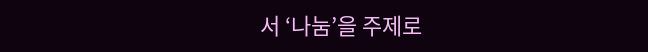서 ‘나눔’을 주제로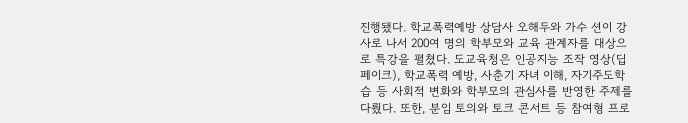진행됐다. 학교폭력예방 상담사 오해두와 가수 션이 강사로 나서 200여 명의 학부모와 교육 관계자를 대상으로 특강을 펼쳤다. 도교육청은 인공지능 조작 영상(딥페이크), 학교폭력 예방, 사춘기 자녀 이해, 자기주도학습 등 사회적 변화와 학부모의 관심사를 반영한 주제를 다뤘다. 또한, 분임 토의와 토크 콘서트 등 참여형 프로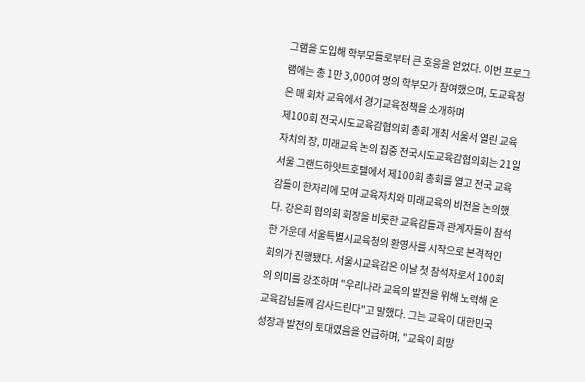그램을 도입해 학부모들로부터 큰 호응을 얻었다. 이번 프로그램에는 총 1만 3,000여 명의 학부모가 참여했으며, 도교육청은 매 회차 교육에서 경기교육정책을 소개하며
제100회 전국시도교육감협의회 총회 개최 서울서 열린 교육자치의 장, 미래교육 논의 집중 전국시도교육감협의회는 21일 서울 그랜드하얏트호텔에서 제100회 총회를 열고 전국 교육감들이 한자리에 모여 교육자치와 미래교육의 비전을 논의했다. 강은희 협의회 회장을 비롯한 교육감들과 관계자들이 참석한 가운데 서울특별시교육청의 환영사를 시작으로 본격적인 회의가 진행됐다. 서울시교육감은 이날 첫 참석자로서 100회의 의미를 강조하며 "우리나라 교육의 발전을 위해 노력해 온 교육감님들께 감사드린다"고 말했다. 그는 교육이 대한민국 성장과 발전의 토대였음을 언급하며, "교육이 희망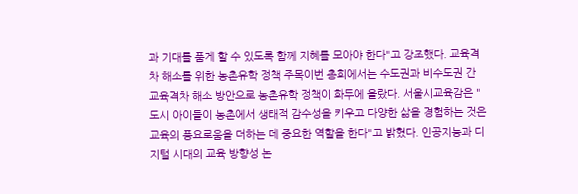과 기대를 품게 할 수 있도록 함께 지혜를 모아야 한다"고 강조했다. 교육격차 해소를 위한 농촌유학 정책 주목이번 총회에서는 수도권과 비수도권 간 교육격차 해소 방안으로 농촌유학 정책이 화두에 올랐다. 서울시교육감은 "도시 아이들이 농촌에서 생태적 감수성을 키우고 다양한 삶을 경험하는 것은 교육의 풍요로움을 더하는 데 중요한 역할을 한다"고 밝혔다. 인공지능과 디지털 시대의 교육 방향성 논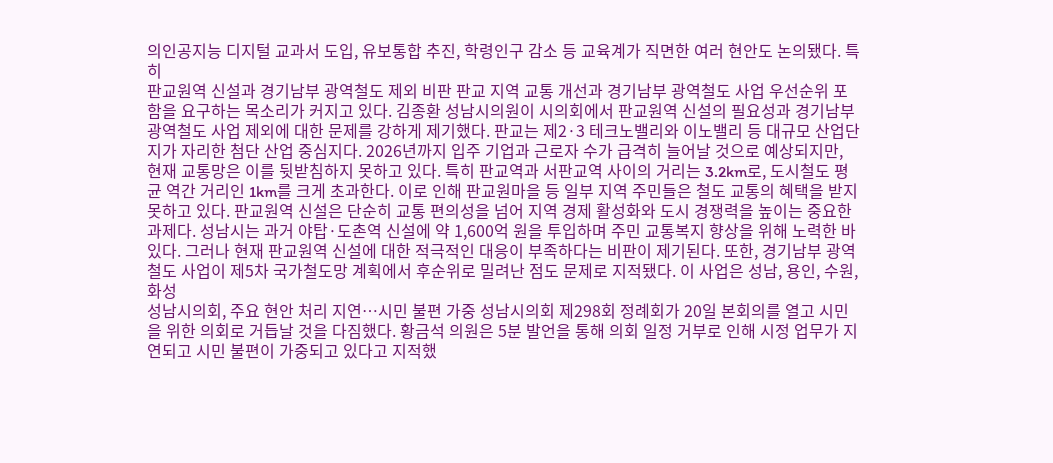의인공지능 디지털 교과서 도입, 유보통합 추진, 학령인구 감소 등 교육계가 직면한 여러 현안도 논의됐다. 특히
판교원역 신설과 경기남부 광역철도 제외 비판 판교 지역 교통 개선과 경기남부 광역철도 사업 우선순위 포함을 요구하는 목소리가 커지고 있다. 김종환 성남시의원이 시의회에서 판교원역 신설의 필요성과 경기남부 광역철도 사업 제외에 대한 문제를 강하게 제기했다. 판교는 제2·3 테크노밸리와 이노밸리 등 대규모 산업단지가 자리한 첨단 산업 중심지다. 2026년까지 입주 기업과 근로자 수가 급격히 늘어날 것으로 예상되지만, 현재 교통망은 이를 뒷받침하지 못하고 있다. 특히 판교역과 서판교역 사이의 거리는 3.2km로, 도시철도 평균 역간 거리인 1km를 크게 초과한다. 이로 인해 판교원마을 등 일부 지역 주민들은 철도 교통의 혜택을 받지 못하고 있다. 판교원역 신설은 단순히 교통 편의성을 넘어 지역 경제 활성화와 도시 경쟁력을 높이는 중요한 과제다. 성남시는 과거 야탑·도촌역 신설에 약 1,600억 원을 투입하며 주민 교통복지 향상을 위해 노력한 바 있다. 그러나 현재 판교원역 신설에 대한 적극적인 대응이 부족하다는 비판이 제기된다. 또한, 경기남부 광역철도 사업이 제5차 국가철도망 계획에서 후순위로 밀려난 점도 문제로 지적됐다. 이 사업은 성남, 용인, 수원, 화성
성남시의회, 주요 현안 처리 지연…시민 불편 가중 성남시의회 제298회 정례회가 20일 본회의를 열고 시민을 위한 의회로 거듭날 것을 다짐했다. 황금석 의원은 5분 발언을 통해 의회 일정 거부로 인해 시정 업무가 지연되고 시민 불편이 가중되고 있다고 지적했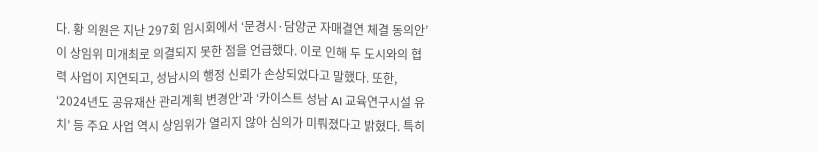다. 황 의원은 지난 297회 임시회에서 ‘문경시·담양군 자매결연 체결 동의안’이 상임위 미개최로 의결되지 못한 점을 언급했다. 이로 인해 두 도시와의 협력 사업이 지연되고, 성남시의 행정 신뢰가 손상되었다고 말했다. 또한, ‘2024년도 공유재산 관리계획 변경안’과 ‘카이스트 성남 AI 교육연구시설 유치’ 등 주요 사업 역시 상임위가 열리지 않아 심의가 미뤄졌다고 밝혔다. 특히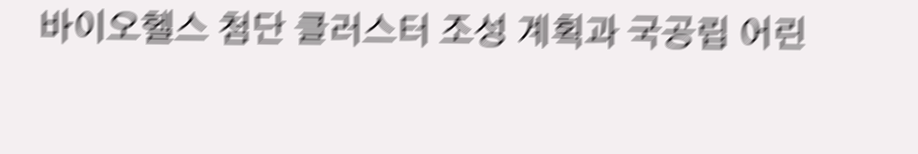바이오헬스 첨단 클러스터 조성 계획과 국공립 어린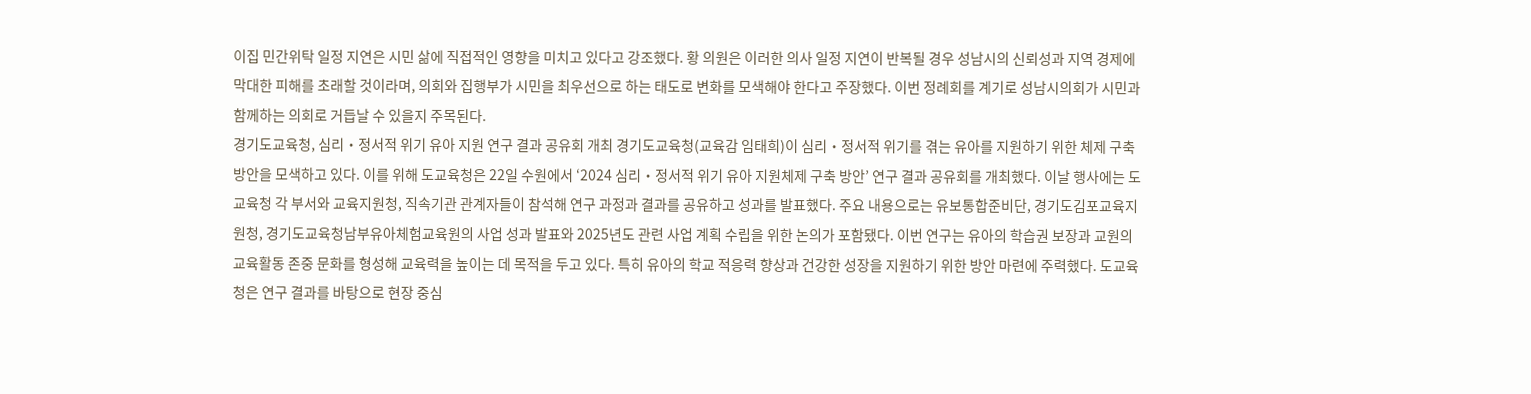이집 민간위탁 일정 지연은 시민 삶에 직접적인 영향을 미치고 있다고 강조했다. 황 의원은 이러한 의사 일정 지연이 반복될 경우 성남시의 신뢰성과 지역 경제에 막대한 피해를 초래할 것이라며, 의회와 집행부가 시민을 최우선으로 하는 태도로 변화를 모색해야 한다고 주장했다. 이번 정례회를 계기로 성남시의회가 시민과 함께하는 의회로 거듭날 수 있을지 주목된다.
경기도교육청, 심리‧정서적 위기 유아 지원 연구 결과 공유회 개최 경기도교육청(교육감 임태희)이 심리‧정서적 위기를 겪는 유아를 지원하기 위한 체제 구축 방안을 모색하고 있다. 이를 위해 도교육청은 22일 수원에서 ‘2024 심리‧정서적 위기 유아 지원체제 구축 방안’ 연구 결과 공유회를 개최했다. 이날 행사에는 도교육청 각 부서와 교육지원청, 직속기관 관계자들이 참석해 연구 과정과 결과를 공유하고 성과를 발표했다. 주요 내용으로는 유보통합준비단, 경기도김포교육지원청, 경기도교육청남부유아체험교육원의 사업 성과 발표와 2025년도 관련 사업 계획 수립을 위한 논의가 포함됐다. 이번 연구는 유아의 학습권 보장과 교원의 교육활동 존중 문화를 형성해 교육력을 높이는 데 목적을 두고 있다. 특히 유아의 학교 적응력 향상과 건강한 성장을 지원하기 위한 방안 마련에 주력했다. 도교육청은 연구 결과를 바탕으로 현장 중심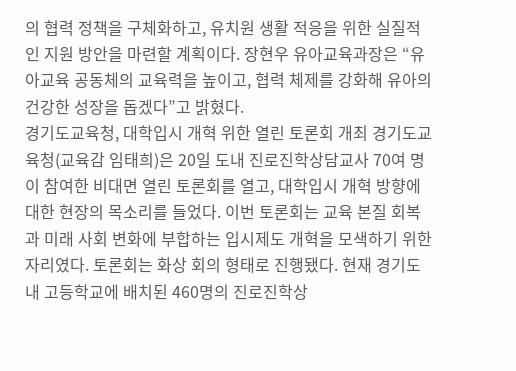의 협력 정책을 구체화하고, 유치원 생활 적응을 위한 실질적인 지원 방안을 마련할 계획이다. 장현우 유아교육과장은 “유아교육 공동체의 교육력을 높이고, 협력 체제를 강화해 유아의 건강한 성장을 돕겠다”고 밝혔다.
경기도교육청, 대학입시 개혁 위한 열린 토론회 개최 경기도교육청(교육감 임태희)은 20일 도내 진로진학상담교사 70여 명이 참여한 비대면 열린 토론회를 열고, 대학입시 개혁 방향에 대한 현장의 목소리를 들었다. 이번 토론회는 교육 본질 회복과 미래 사회 변화에 부합하는 입시제도 개혁을 모색하기 위한 자리였다. 토론회는 화상 회의 형태로 진행됐다. 현재 경기도 내 고등학교에 배치된 460명의 진로진학상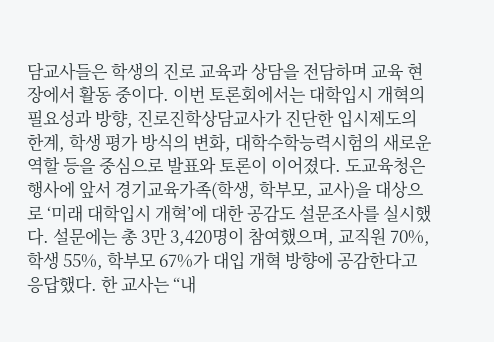담교사들은 학생의 진로 교육과 상담을 전담하며 교육 현장에서 활동 중이다. 이번 토론회에서는 대학입시 개혁의 필요성과 방향, 진로진학상담교사가 진단한 입시제도의 한계, 학생 평가 방식의 변화, 대학수학능력시험의 새로운 역할 등을 중심으로 발표와 토론이 이어졌다. 도교육청은 행사에 앞서 경기교육가족(학생, 학부모, 교사)을 대상으로 ‘미래 대학입시 개혁’에 대한 공감도 설문조사를 실시했다. 설문에는 총 3만 3,420명이 참여했으며, 교직원 70%, 학생 55%, 학부모 67%가 대입 개혁 방향에 공감한다고 응답했다. 한 교사는 “내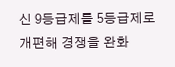신 9등급제를 5등급제로 개편해 경쟁을 완화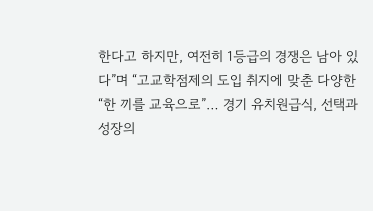한다고 하지만, 여전히 1등급의 경쟁은 남아 있다”며 “고교학점제의 도입 취지에 맞춘 다양한
“한 끼를 교육으로”… 경기 유치원급식, 선택과 성장의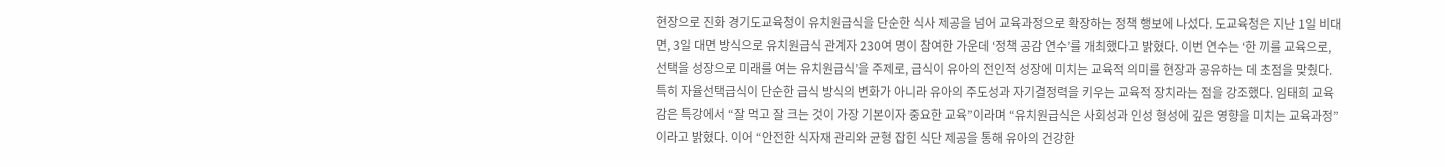현장으로 진화 경기도교육청이 유치원급식을 단순한 식사 제공을 넘어 교육과정으로 확장하는 정책 행보에 나섰다. 도교육청은 지난 1일 비대면, 3일 대면 방식으로 유치원급식 관계자 230여 명이 참여한 가운데 ‘정책 공감 연수’를 개최했다고 밝혔다. 이번 연수는 ‘한 끼를 교육으로, 선택을 성장으로 미래를 여는 유치원급식’을 주제로, 급식이 유아의 전인적 성장에 미치는 교육적 의미를 현장과 공유하는 데 초점을 맞췄다. 특히 자율선택급식이 단순한 급식 방식의 변화가 아니라 유아의 주도성과 자기결정력을 키우는 교육적 장치라는 점을 강조했다. 임태희 교육감은 특강에서 “잘 먹고 잘 크는 것이 가장 기본이자 중요한 교육”이라며 “유치원급식은 사회성과 인성 형성에 깊은 영향을 미치는 교육과정”이라고 밝혔다. 이어 “안전한 식자재 관리와 균형 잡힌 식단 제공을 통해 유아의 건강한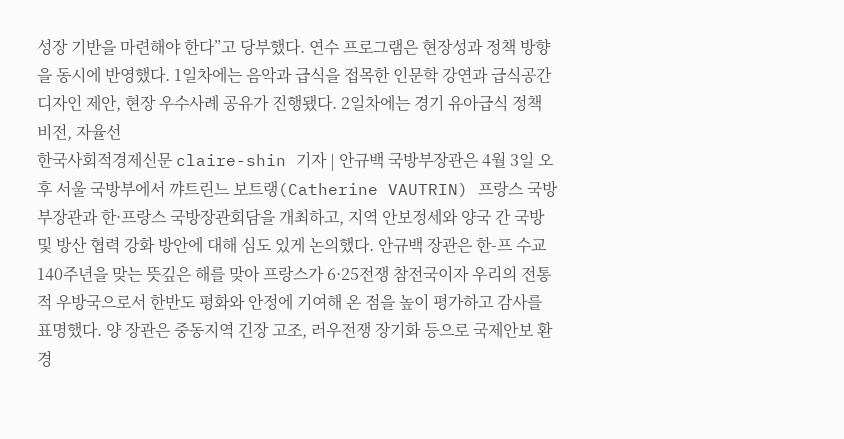성장 기반을 마련해야 한다”고 당부했다. 연수 프로그램은 현장성과 정책 방향을 동시에 반영했다. 1일차에는 음악과 급식을 접목한 인문학 강연과 급식공간 디자인 제안, 현장 우수사례 공유가 진행됐다. 2일차에는 경기 유아급식 정책 비전, 자율선
한국사회적경제신문 claire-shin 기자 | 안규백 국방부장관은 4월 3일 오후 서울 국방부에서 꺄트린느 보트랭(Catherine VAUTRIN) 프랑스 국방부장관과 한·프랑스 국방장관회담을 개최하고, 지역 안보정세와 양국 간 국방 및 방산 협력 강화 방안에 대해 심도 있게 논의했다. 안규백 장관은 한-프 수교 140주년을 맞는 뜻깊은 해를 맞아 프랑스가 6·25전쟁 참전국이자 우리의 전통적 우방국으로서 한반도 평화와 안정에 기여해 온 점을 높이 평가하고 감사를 표명했다. 양 장관은 중동지역 긴장 고조, 러우전쟁 장기화 등으로 국제안보 환경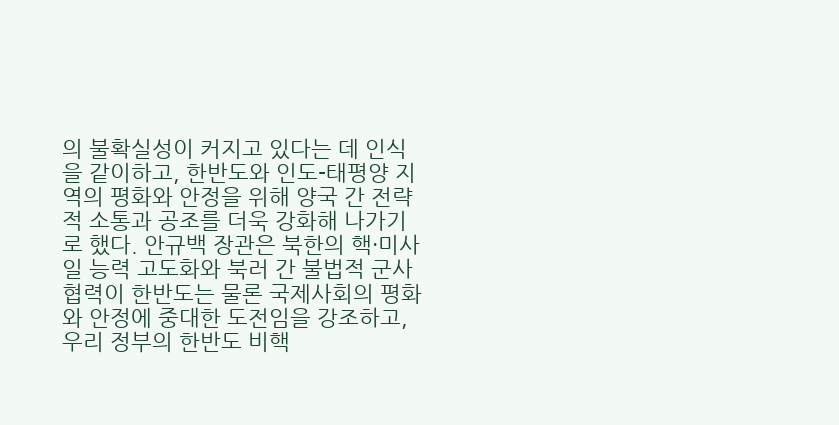의 불확실성이 커지고 있다는 데 인식을 같이하고, 한반도와 인도-태평양 지역의 평화와 안정을 위해 양국 간 전략적 소통과 공조를 더욱 강화해 나가기로 했다. 안규백 장관은 북한의 핵·미사일 능력 고도화와 북러 간 불법적 군사협력이 한반도는 물론 국제사회의 평화와 안정에 중대한 도전임을 강조하고, 우리 정부의 한반도 비핵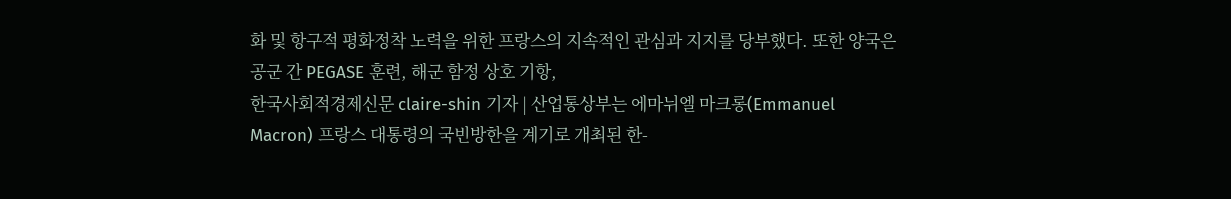화 및 항구적 평화정착 노력을 위한 프랑스의 지속적인 관심과 지지를 당부했다. 또한 양국은 공군 간 PEGASE 훈련, 해군 함정 상호 기항,
한국사회적경제신문 claire-shin 기자 | 산업통상부는 에마뉘엘 마크롱(Emmanuel Macron) 프랑스 대통령의 국빈방한을 계기로 개최된 한-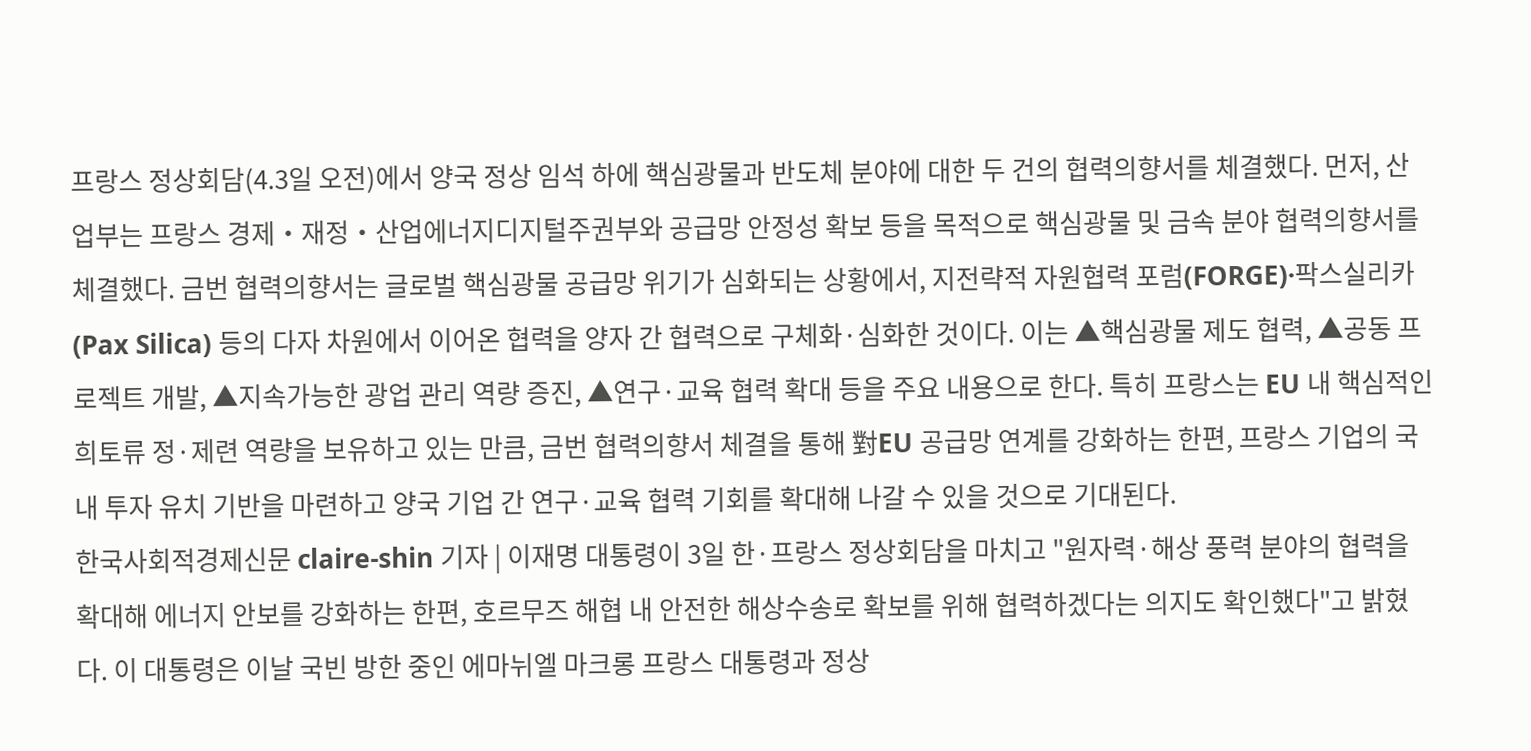프랑스 정상회담(4.3일 오전)에서 양국 정상 임석 하에 핵심광물과 반도체 분야에 대한 두 건의 협력의향서를 체결했다. 먼저, 산업부는 프랑스 경제‧재정‧산업에너지디지털주권부와 공급망 안정성 확보 등을 목적으로 핵심광물 및 금속 분야 협력의향서를 체결했다. 금번 협력의향서는 글로벌 핵심광물 공급망 위기가 심화되는 상황에서, 지전략적 자원협력 포럼(FORGE)·팍스실리카(Pax Silica) 등의 다자 차원에서 이어온 협력을 양자 간 협력으로 구체화·심화한 것이다. 이는 ▲핵심광물 제도 협력, ▲공동 프로젝트 개발, ▲지속가능한 광업 관리 역량 증진, ▲연구·교육 협력 확대 등을 주요 내용으로 한다. 특히 프랑스는 EU 내 핵심적인 희토류 정·제련 역량을 보유하고 있는 만큼, 금번 협력의향서 체결을 통해 對EU 공급망 연계를 강화하는 한편, 프랑스 기업의 국내 투자 유치 기반을 마련하고 양국 기업 간 연구·교육 협력 기회를 확대해 나갈 수 있을 것으로 기대된다.
한국사회적경제신문 claire-shin 기자 | 이재명 대통령이 3일 한·프랑스 정상회담을 마치고 "원자력·해상 풍력 분야의 협력을 확대해 에너지 안보를 강화하는 한편, 호르무즈 해협 내 안전한 해상수송로 확보를 위해 협력하겠다는 의지도 확인했다"고 밝혔다. 이 대통령은 이날 국빈 방한 중인 에마뉘엘 마크롱 프랑스 대통령과 정상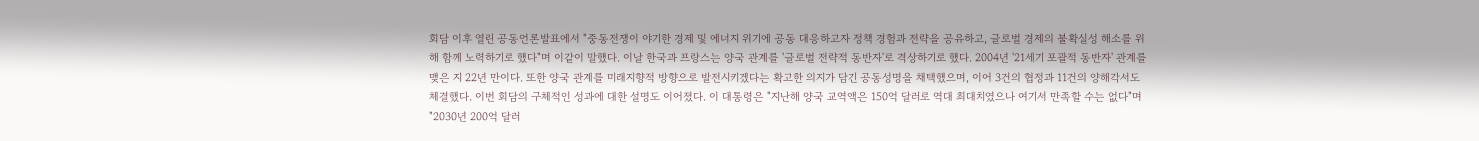회담 이후 열린 공동언론발표에서 "중동전쟁이 야기한 경제 및 에너지 위기에 공동 대응하고자 정책 경험과 전략을 공유하고, 글로벌 경제의 불확실성 해소를 위해 함께 노력하기로 했다"며 이같이 말했다. 이날 한국과 프랑스는 양국 관계를 '글로벌 전략적 동반자'로 격상하기로 했다. 2004년 '21세기 포괄적 동반자' 관계를 맺은 지 22년 만이다. 또한 양국 관계를 미래지향적 방향으로 발전시키겠다는 확고한 의지가 담긴 공동성명을 채택했으며, 이어 3건의 협정과 11건의 양해각서도 체결했다. 이번 회담의 구체적인 성과에 대한 설명도 이어졌다. 이 대통령은 "지난해 양국 교역액은 150억 달러로 역대 최대치였으나 여기서 만족할 수는 없다"며 "2030년 200억 달러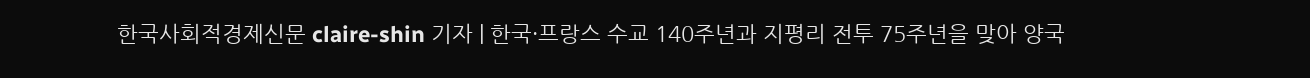한국사회적경제신문 claire-shin 기자 | 한국·프랑스 수교 140주년과 지평리 전투 75주년을 맞아 양국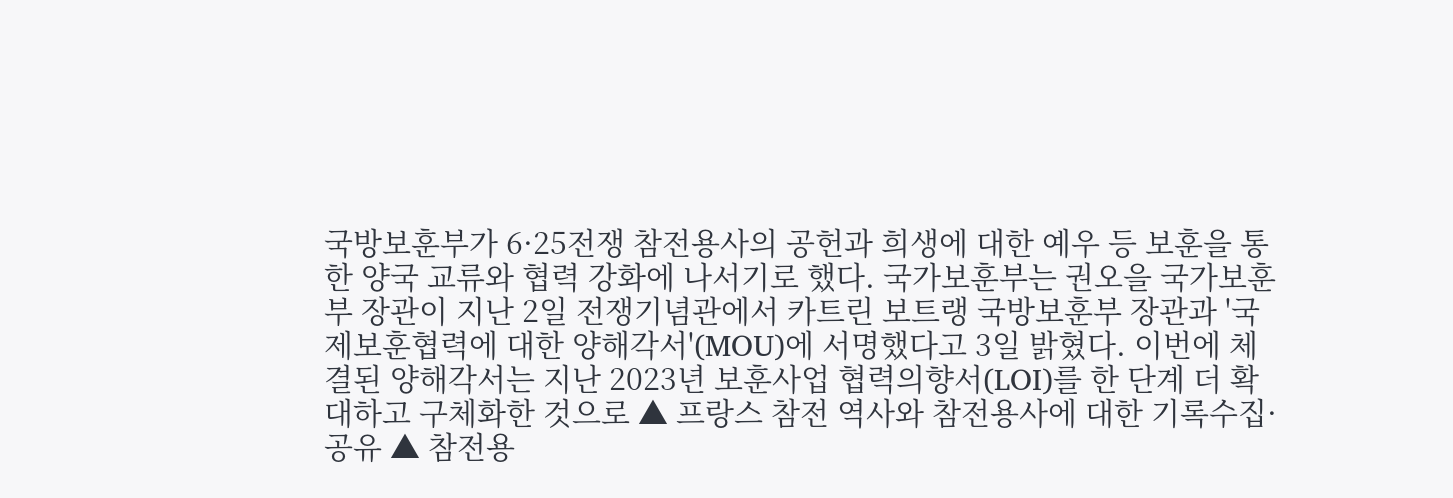국방보훈부가 6·25전쟁 참전용사의 공헌과 희생에 대한 예우 등 보훈을 통한 양국 교류와 협력 강화에 나서기로 했다. 국가보훈부는 권오을 국가보훈부 장관이 지난 2일 전쟁기념관에서 카트린 보트랭 국방보훈부 장관과 '국제보훈협력에 대한 양해각서'(MOU)에 서명했다고 3일 밝혔다. 이번에 체결된 양해각서는 지난 2023년 보훈사업 협력의향서(LOI)를 한 단계 더 확대하고 구체화한 것으로 ▲ 프랑스 참전 역사와 참전용사에 대한 기록수집·공유 ▲ 참전용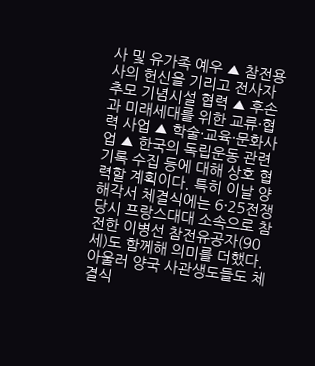사 및 유가족 예우 ▲ 참전용사의 헌신을 기리고 전사자 추모 기념시설 협력 ▲ 후손과 미래세대를 위한 교류·협력 사업 ▲ 학술·교육·문화사업 ▲ 한국의 독립운동 관련 기록 수집 등에 대해 상호 협력할 계획이다. 특히 이날 양해각서 체결식에는 6·25전쟁 당시 프랑스대대 소속으로 참전한 이병선 참전유공자(90세)도 함께해 의미를 더했다. 아울러 양국 사관생도들도 체결식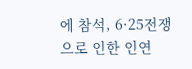에 참석, 6·25전쟁으로 인한 인연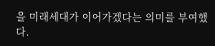을 미래세대가 이어가겠다는 의미를 부여했다.